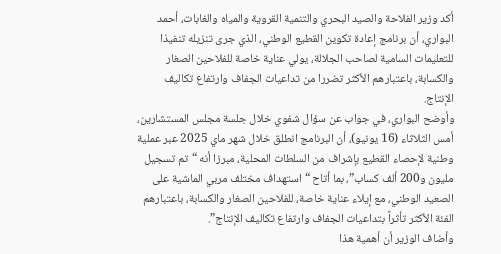أكد وزير الفلاحة والصيد البحري والتنمية القروية والمياه والغابات، أحمد البواري، أن برنامج إعادة تكوين القطيع الوطني، الذي جرى تنزيله تنفيذا للتعليمات السامية لصاحب الجلالة، يولي عناية خاصة للفلاحين الصغار والكسابة، باعتبارهم الأكثر تضررا من تداعيات الجفاف وارتفاع تكاليف الإنتاج.
وأوضح البواري، في جواب عن سؤال شفوي خلال جلسة مجلس المستشارين، أمس الثلاثاء (16 يونيو)، أن البرنامج انطلق خلال شهر ماي 2025 عبر عملية وطنية لإحصاء القطيع بإشراف من السلطات المحلية، مبرزا أنه “تم تسجيل مليون و200 ألف كساب”، بما أتاح “استهداف مختلف مربي الماشية على الصعيد الوطني، مع إيلاء عناية خاصة، للفلاحين الصغار والكسابة، باعتبارهم الفئة الأكثر تأثراً بتداعيات الجفاف وارتفاع تكاليف الإنتاج”.
وأضاف الوزير أن أهمية هذا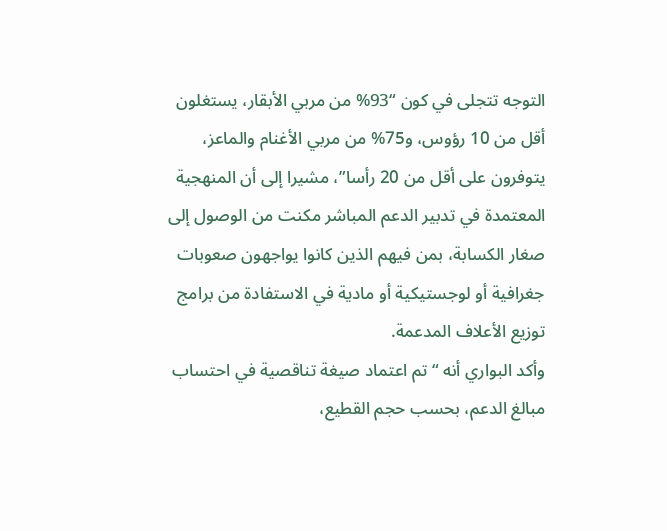التوجه تتجلى في كون “93% من مربي الأبقار، يستغلون أقل من 10 رؤوس، و75% من مربي الأغنام والماعز، يتوفرون على أقل من 20 رأسا”، مشيرا إلى أن المنهجية المعتمدة في تدبير الدعم المباشر مكنت من الوصول إلى صغار الكسابة، بمن فيهم الذين كانوا يواجهون صعوبات جغرافية أو لوجستيكية أو مادية في الاستفادة من برامج توزيع الأعلاف المدعمة.
وأكد البواري أنه “تم اعتماد صيغة تناقصية في احتساب مبالغ الدعم، بحسب حجم القطيع،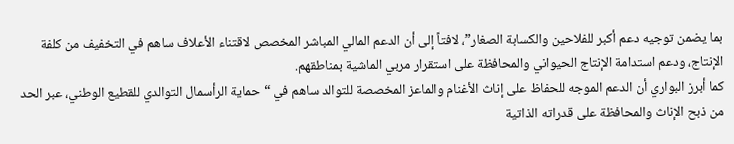بما يضمن توجيه دعم أكبر للفلاحين والكسابة الصغار”، لافتاً إلى أن الدعم المالي المباشر المخصص لاقتناء الأعلاف ساهم في التخفيف من كلفة الإنتاج، ودعم استدامة الإنتاج الحيواني والمحافظة على استقرار مربي الماشية بمناطقهم.
كما أبرز البواري أن الدعم الموجه للحفاظ على إناث الأغنام والماعز المخصصة للتوالد ساهم في “حماية الرأسمال التوالدي للقطيع الوطني، عبر الحد من ذبح الإناث والمحافظة على قدراته الذاتية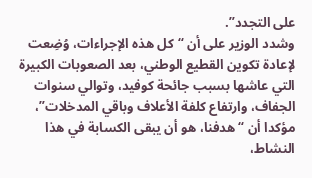على التجدد”.
وشدد الوزير على أن “كل هذه الإجراءات، وُضِعت لإعادة تكوين القطيع الوطني، بعد الصعوبات الكبيرة التي عاشها بسبب جائحة كوفيد، وتوالي سنوات الجفاف، وارتفاع كلفة الأعلاف وباقي المدخلات”، مؤكدا أن “هدفنا، هو أن يبقى الكسابة في هذا النشاط،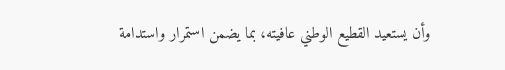وأن يستعيد القطيع الوطني عافيته، بما يضمن استمرار واستدامة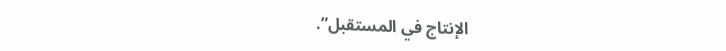الإنتاج في المستقبل”.